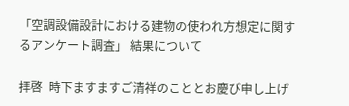「空調設備設計における建物の使われ方想定に関するアンケート調査」 結果について

拝啓  時下ますますご清祥のこととお慶び申し上げ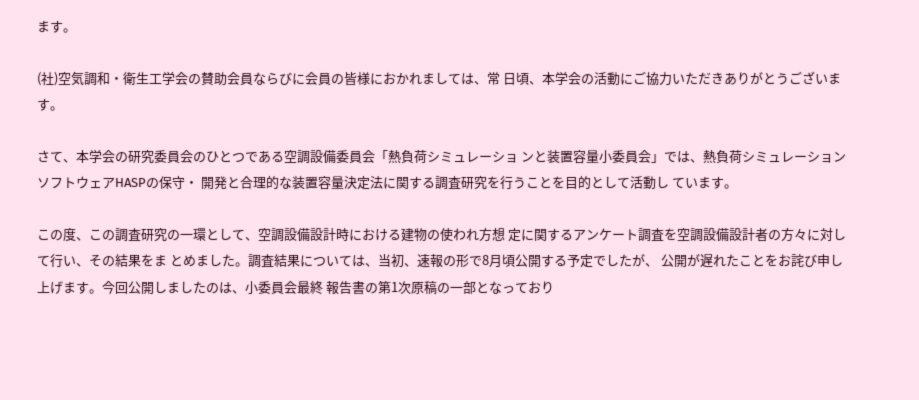ます。

(社)空気調和・衛生工学会の賛助会員ならびに会員の皆様におかれましては、常 日頃、本学会の活動にご協力いただきありがとうございます。

さて、本学会の研究委員会のひとつである空調設備委員会「熱負荷シミュレーショ ンと装置容量小委員会」では、熱負荷シミュレーションソフトウェアHASPの保守・ 開発と合理的な装置容量決定法に関する調査研究を行うことを目的として活動し ています。

この度、この調査研究の一環として、空調設備設計時における建物の使われ方想 定に関するアンケート調査を空調設備設計者の方々に対して行い、その結果をま とめました。調査結果については、当初、速報の形で8月頃公開する予定でしたが、 公開が遅れたことをお詫び申し上げます。今回公開しましたのは、小委員会最終 報告書の第1次原稿の一部となっており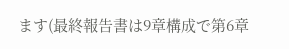ます(最終報告書は9章構成で第6章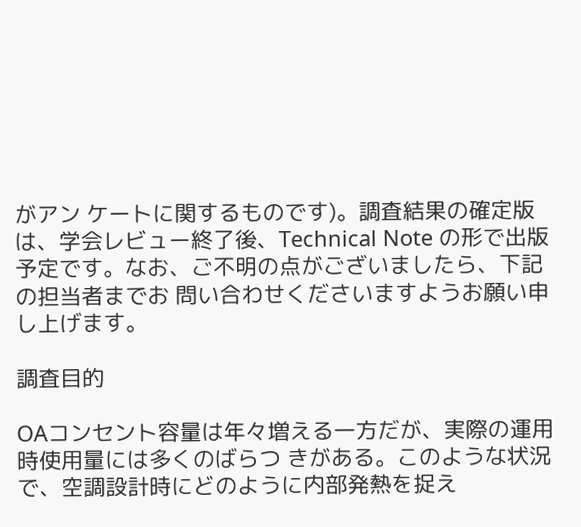がアン ケートに関するものです)。調査結果の確定版は、学会レビュー終了後、Technical Note の形で出版予定です。なお、ご不明の点がございましたら、下記の担当者までお 問い合わせくださいますようお願い申し上げます。

調査目的

OAコンセント容量は年々増える一方だが、実際の運用時使用量には多くのばらつ きがある。このような状況で、空調設計時にどのように内部発熱を捉え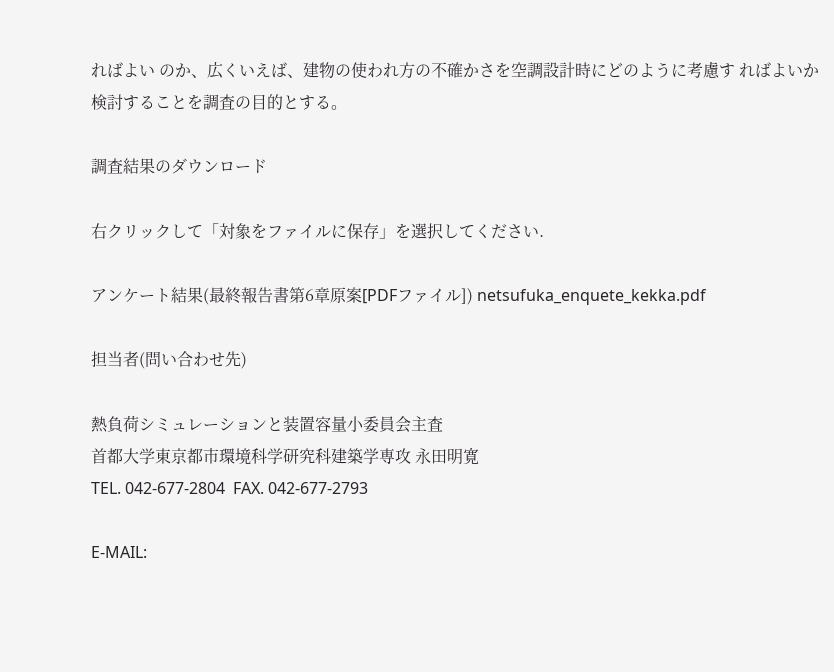ればよい のか、広くいえば、建物の使われ方の不確かさを空調設計時にどのように考慮す ればよいか検討することを調査の目的とする。

調査結果のダウンロード

右クリックして「対象をファイルに保存」を選択してください.

アンケート結果(最終報告書第6章原案[PDFファイル]) netsufuka_enquete_kekka.pdf

担当者(問い合わせ先)

熱負荷シミュレーションと装置容量小委員会主査
首都大学東京都市環境科学研究科建築学専攻 永田明寛
TEL. 042-677-2804  FAX. 042-677-2793

E-MAIL: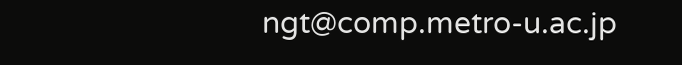ngt@comp.metro-u.ac.jp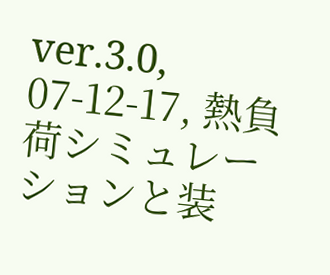ver.3.0, 07-12-17, 熱負荷シミュレーションと装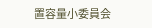置容量小委員会